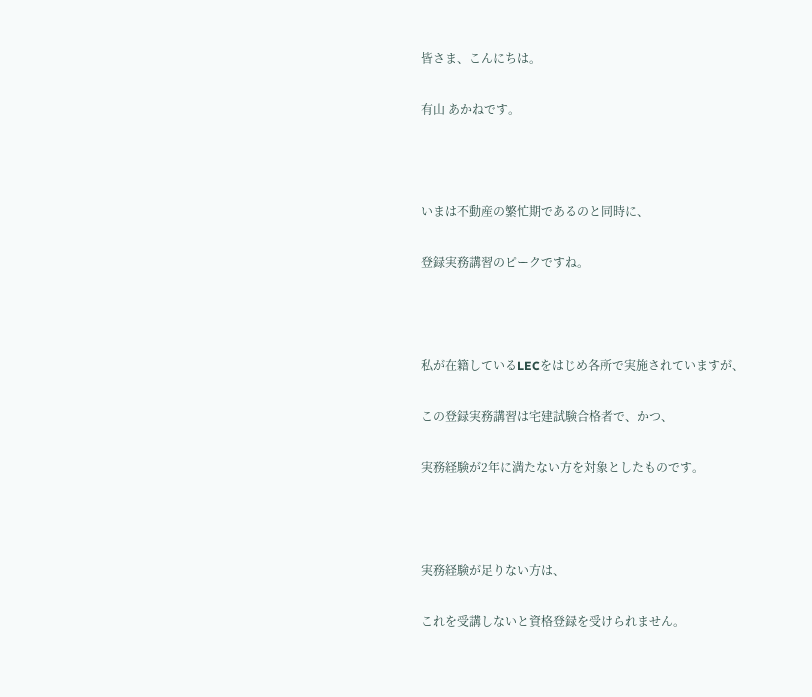皆さま、こんにちは。

有山 あかねです。



いまは不動産の繁忙期であるのと同時に、

登録実務講習のピークですね。



私が在籍しているLECをはじめ各所で実施されていますが、

この登録実務講習は宅建試験合格者で、かつ、

実務経験が2年に満たない方を対象としたものです。



実務経験が足りない方は、

これを受講しないと資格登録を受けられません。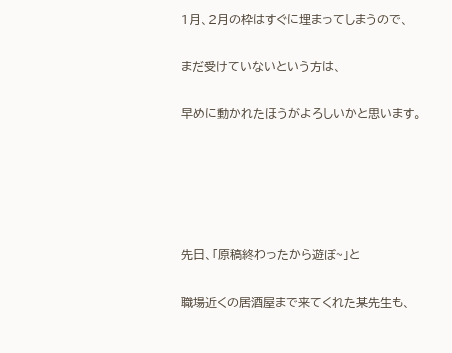1月、2月の枠はすぐに埋まってしまうので、

まだ受けていないという方は、

早めに動かれたほうがよろしいかと思います。





先日、「原稿終わったから遊ぼ~」と

職場近くの居酒屋まで来てくれた某先生も、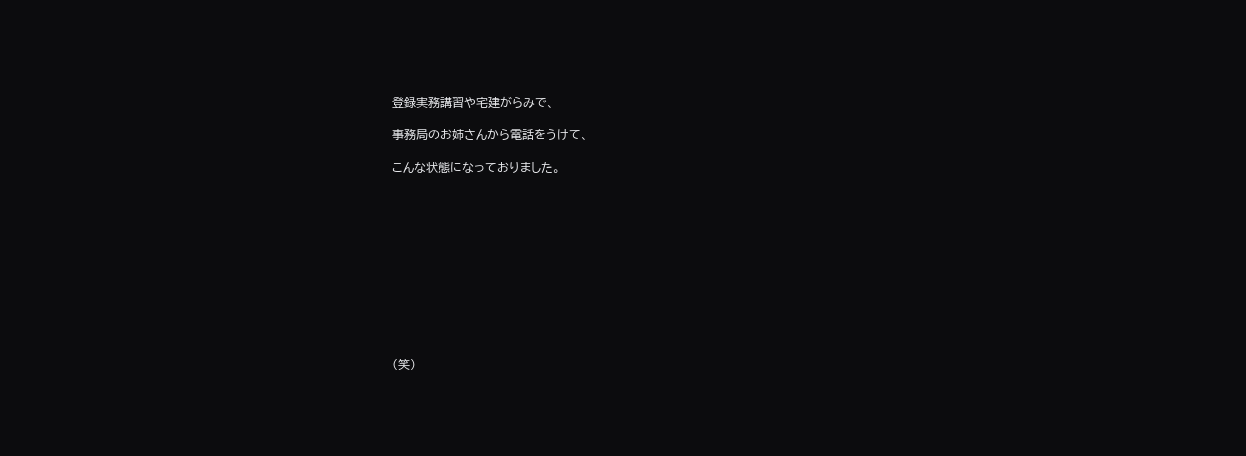登録実務講習や宅建がらみで、

事務局のお姉さんから電話をうけて、

こんな状態になっておりました。











(笑)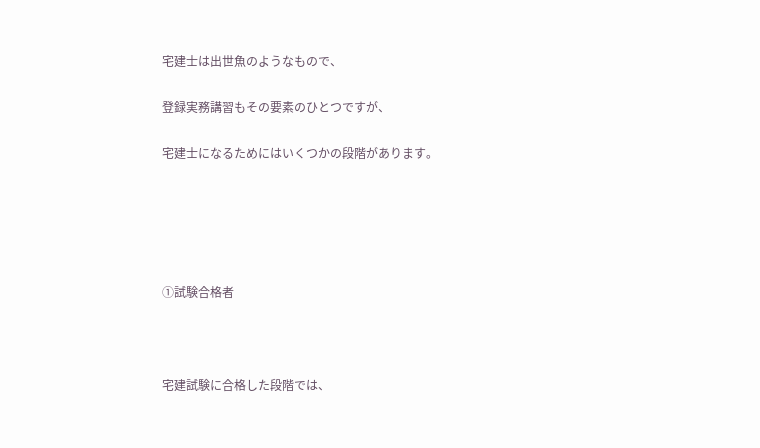宅建士は出世魚のようなもので、

登録実務講習もその要素のひとつですが、

宅建士になるためにはいくつかの段階があります。





①試験合格者



宅建試験に合格した段階では、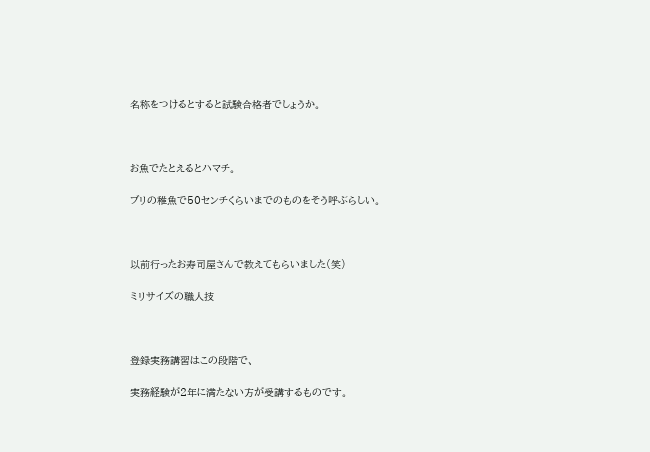名称をつけるとすると試験合格者でしょうか。



お魚でたとえるとハマチ。

ブリの稚魚で50センチくらいまでのものをそう呼ぶらしい。



以前行ったお寿司屋さんで教えてもらいました(笑)

ミリサイズの職人技



登録実務講習はこの段階で、

実務経験が2年に満たない方が受講するものです。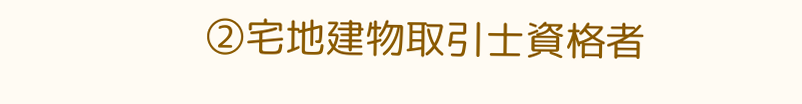②宅地建物取引士資格者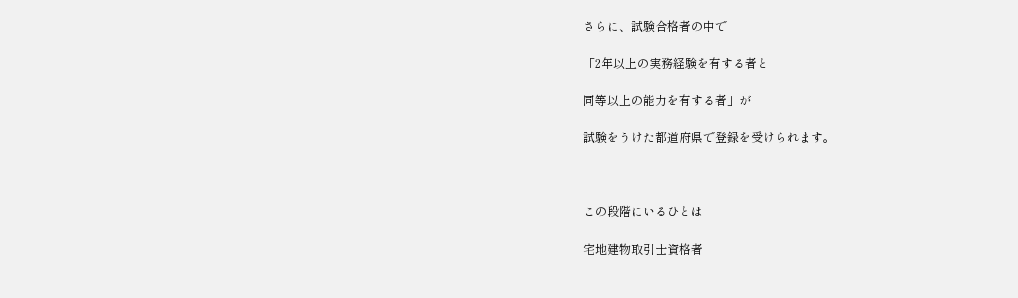さらに、試験合格者の中で

「2年以上の実務経験を有する者と

同等以上の能力を有する者」が

試験をうけた都道府県で登録を受けられます。



この段階にいるひとは

宅地建物取引士資格者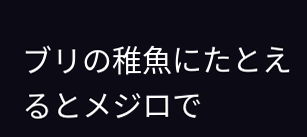ブリの稚魚にたとえるとメジロで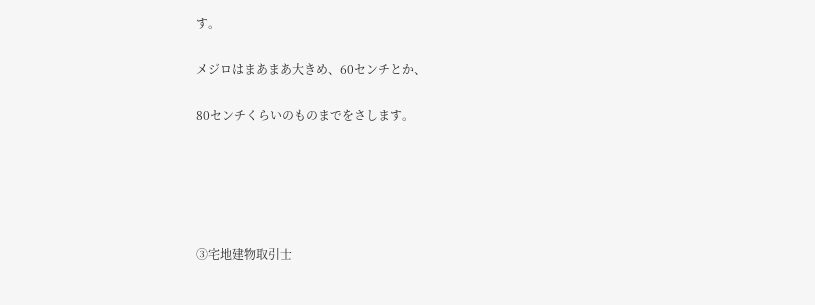す。

メジロはまあまあ大きめ、60センチとか、

80センチくらいのものまでをさします。





③宅地建物取引士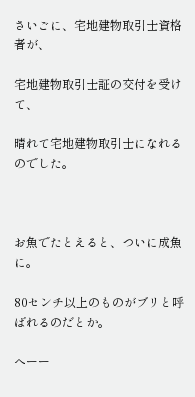さいごに、宅地建物取引士資格者が、

宅地建物取引士証の交付を受けて、

晴れて宅地建物取引士になれるのでした。



お魚でたとえると、ついに成魚に。

80センチ以上のものがブリと呼ばれるのだとか。

へーー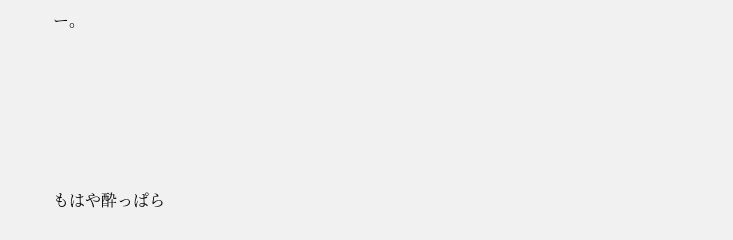ー。









もはや酔っぱら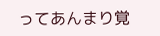ってあんまり覚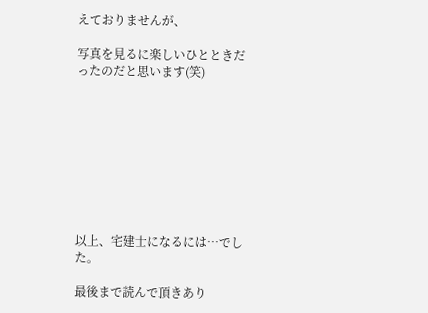えておりませんが、

写真を見るに楽しいひとときだったのだと思います(笑)









以上、宅建士になるには…でした。

最後まで読んで頂きあり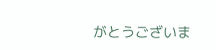がとうございま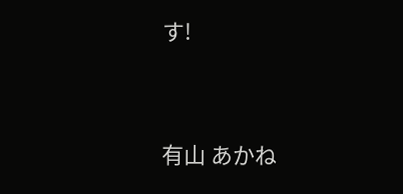す!



有山 あかね